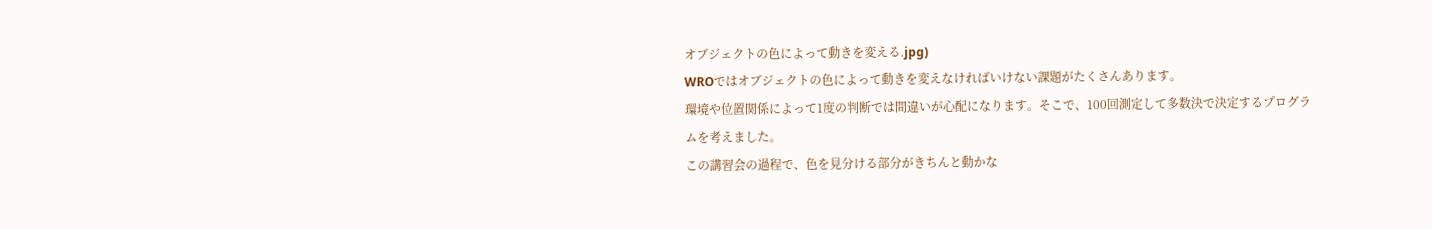オブジェクトの色によって動きを変える.jpg)
WROではオブジェクトの色によって動きを変えなければいけない課題がたくさんあります。
環境や位置関係によって1度の判断では間違いが心配になります。そこで、100回測定して多数決で決定するプログラムを考えました。
この講習会の過程で、色を見分ける部分がきちんと動かな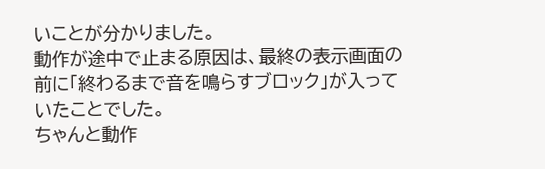いことが分かりました。
動作が途中で止まる原因は、最終の表示画面の前に「終わるまで音を鳴らすブロック」が入っていたことでした。
ちゃんと動作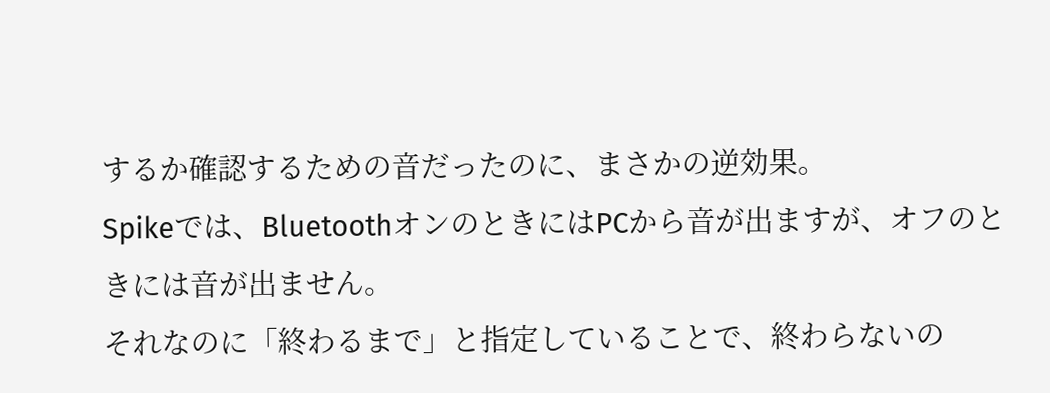するか確認するための音だったのに、まさかの逆効果。
Spikeでは、BluetoothオンのときにはPCから音が出ますが、オフのときには音が出ません。
それなのに「終わるまで」と指定していることで、終わらないの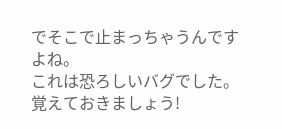でそこで止まっちゃうんですよね。
これは恐ろしいバグでした。
覚えておきましょう!